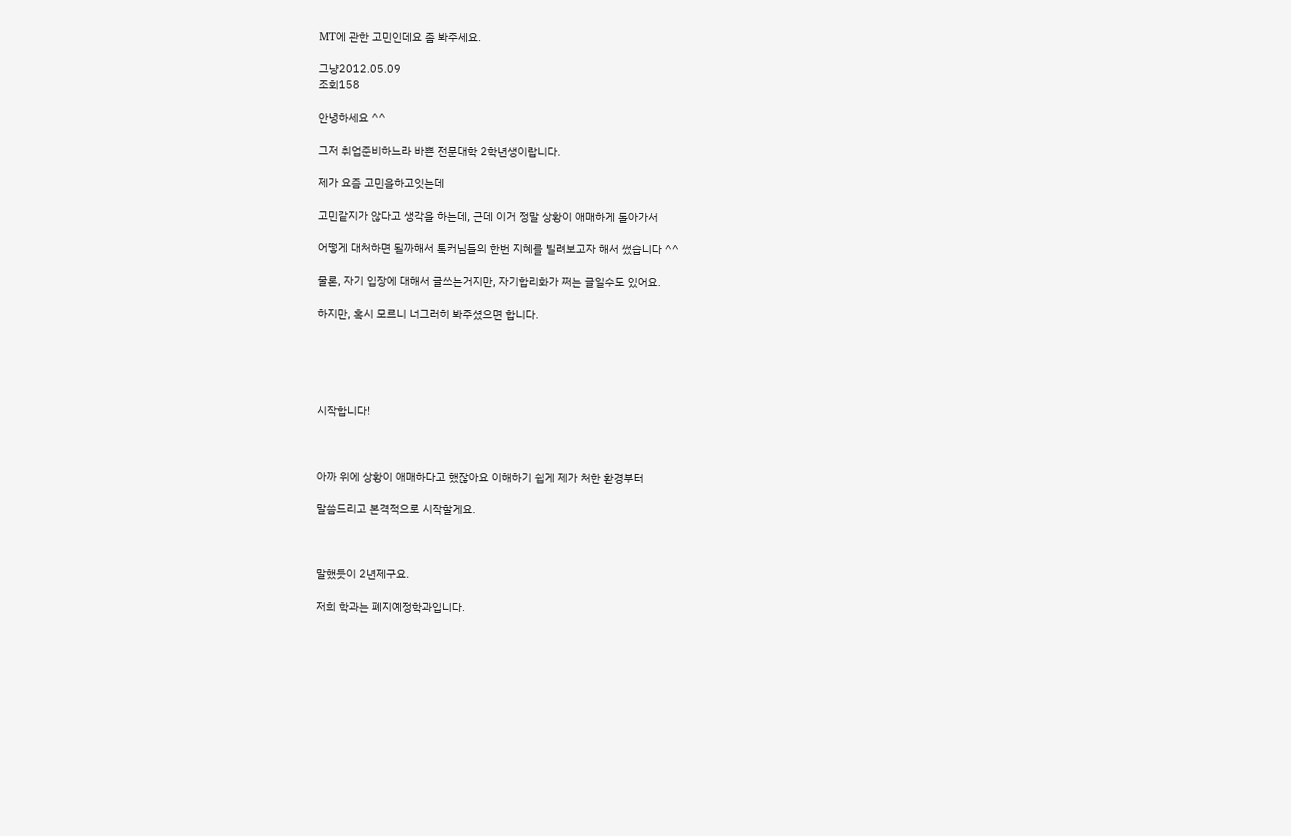MT에 관한 고민인데요 좀 봐주세요.

그냥2012.05.09
조회158

안녕하세요 ^^

그저 취업준비하느라 바쁜 전문대학 2학년생이랍니다.

제가 요즘 고민을하고잇는데

고민같지가 않다고 생각을 하는데, 근데 이거 정말 상황이 애매하게 돌아가서

어떻게 대처하면 될까해서 톡커님들의 한번 지혜를 빌려보고자 해서 썼습니다 ^^

물론, 자기 입장에 대해서 글쓰는거지만, 자기합리화가 쩌는 글일수도 있어요.

하지만, 혹시 모르니 너그러히 봐주셨으면 합니다.





시작합니다!



아까 위에 상황이 애매하다고 했잖아요 이해하기 쉽게 제가 처한 환경부터

말씀드리고 본격적으로 시작할게요.



말했듯이 2년제구요.

저희 학과는 폐지예정학과입니다.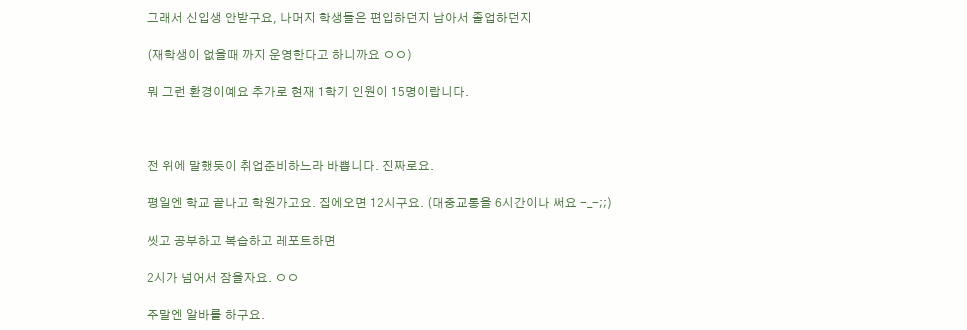그래서 신입생 안받구요, 나머지 학생들은 편입하던지 남아서 졸업하던지

(재학생이 없을때 까지 운영한다고 하니까요 ㅇㅇ)

뭐 그런 환경이예요 추가로 현재 1학기 인원이 15명이랍니다.



전 위에 말했듯이 취업준비하느라 바쁩니다. 진짜로요.

평일엔 학교 끝나고 학원가고요. 집에오면 12시구요. (대중교통을 6시간이나 써요 -_-;;)

씻고 공부하고 복습하고 레포트하면

2시가 넘어서 잠을자요. ㅇㅇ

주말엔 알바를 하구요.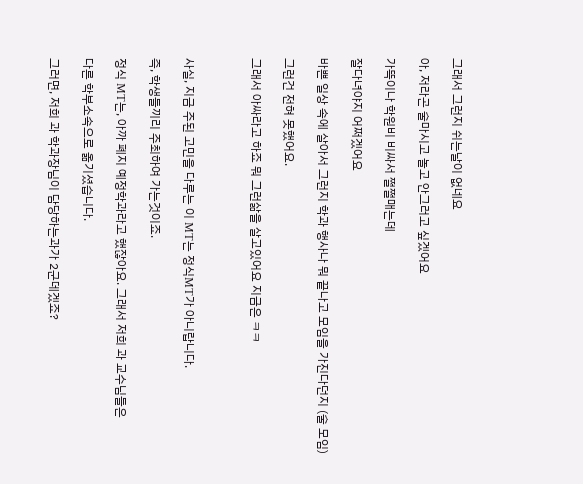그래서 그런지 쉬는날이 없네요

아, 저라곤 술마시고 놀고 안그러고 싶겠어요

가뜩이나 학원비 비싸서 쩔쩔매는데

잘다녀야지 어쩌겠어요

바쁜 일상 속에 살아서 그런지 학과 행사나 뭐 끝나고 모임을 가진다던지 (술 모임)

그런건 전혀 못했어요.

그래서 아싸라고 하죠 뭐 그런삶을 살고있어요 지금은 ㅋㅋ



사실, 지금 주된 고민을 다루는 이 MT는 정식MT가 아니랍니다.

즉, 학생들끼리 주최하여 가는것이죠.

정식 MT는, 아까 폐지 예정학과라고 했잖아요. 그래서 저희 과 교수님들은

다른 학부소속으로 옮기셨습니다.

그러면, 저희 과 학과장님이 담당하는과가 2군데겠죠?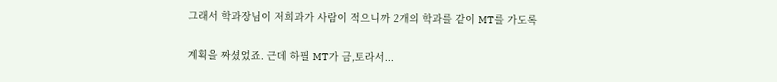그래서 학과장님이 저희과가 사람이 적으니까 2개의 학과를 같이 MT를 가도록

계획을 짜셨었죠. 근데 하필 MT가 금,토라서...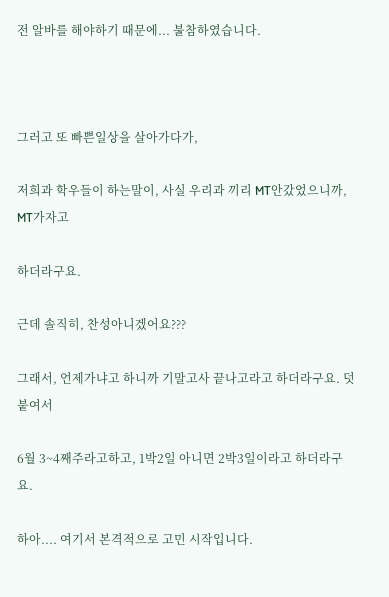전 알바를 해야하기 때문에... 불참하였습니다.



그러고 또 빠쁜일상을 살아가다가,

저희과 학우들이 하는말이, 사실 우리과 끼리 MT안갔었으니까, MT가자고

하더라구요.

근데 솔직히, 찬성아니겠어요???

그래서, 언제가냐고 하니까 기말고사 끝나고라고 하더라구요. 덧붙여서

6월 3~4째주라고하고, 1박2일 아니면 2박3일이라고 하더라구요.

하아.... 여기서 본격적으로 고민 시작입니다.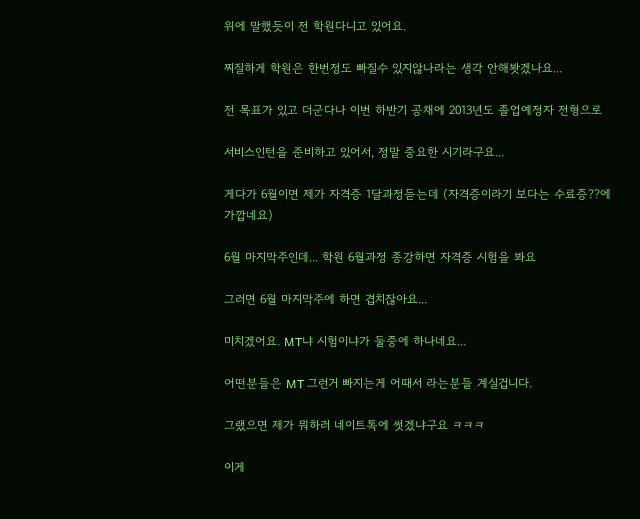위에 말했듯이 전 학원다니고 있어요.

찌질하게 학원은 한번정도 빠질수 있지않나라는 생각 안해봣겠나요...

전 목표가 있고 더군다나 이번 하반기 공채에 2013년도 졸업예정자 전형으로

서비스인턴을 준비하고 있어서, 정말 중요한 시기라구요...

게다가 6월이면 제가 자격증 1달과정듣는데 (자격증이라기 보다는 수료증??에 가깝네요)

6월 마지막주인데... 학원 6월과정 종강하면 자격증 시험을 봐요

그러면 6월 마지막주에 하면 겹치잖아요...

미치겠어요. MT냐 시험이냐가 둘중에 하나네요...

어떤분들은 MT 그런거 빠지는게 어때서 라는분들 계실겁니다.

그랬으면 제가 뭐하러 네이트톡에 썻겠냐구요 ㅋㅋㅋ

이게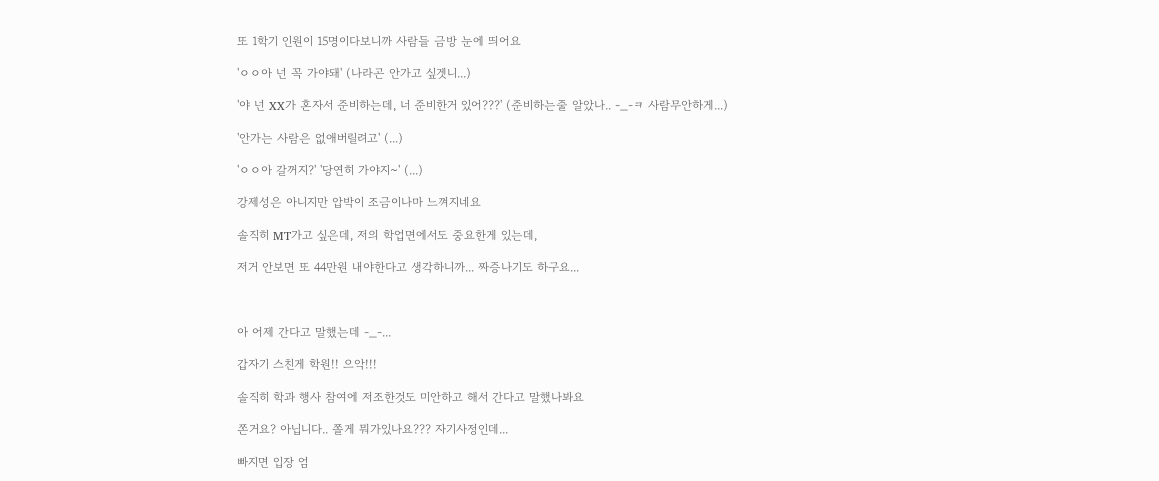또 1학기 인원이 15명이다보니까 사람들 금방 눈에 띄어요

'ㅇㅇ아 넌 꼭 가야돼' (나라곤 안가고 싶겟니...)

'야 넌 XX가 혼자서 준비하는데, 너 준비한거 있어???' (준비하는줄 알았나.. -_-ㅋ 사람무안하게...)

'안가는 사람은 없애버릴려고' (...)

'ㅇㅇ아 갈꺼지?' '당연히 가야지~' (...)

강제성은 아니지만 압박이 조금이나마 느껴지네요

솔직히 MT가고 싶은데, 저의 학업면에서도 중요한게 있는데,

저거 안보면 또 44만원 내야한다고 생각하니까... 짜증나기도 하구요...



아 어제 간다고 말했는데 -_-...

갑자기 스친게 학원!! 으악!!!

솔직히 학과 행사 참여에 저조한것도 미안하고 해서 간다고 말했나봐요

쫀거요? 아닙니다.. 쫄게 뭐가있나요??? 자기사정인데...

빠지면 입장 엄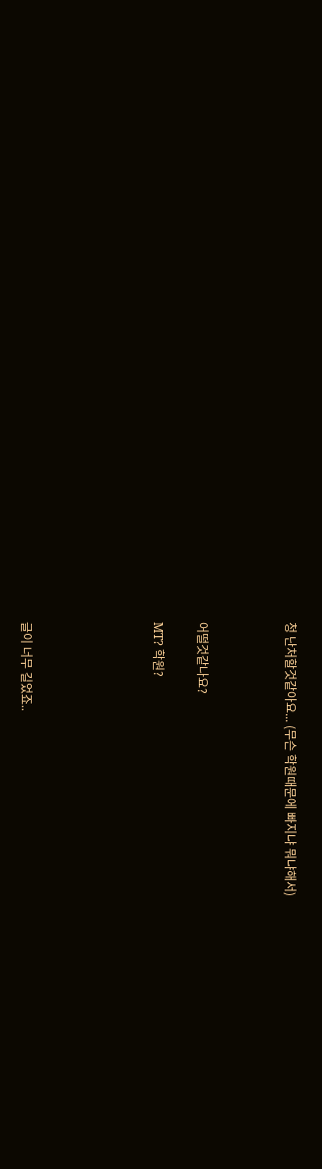청 난처할것같아요... (무슨 학원때문에 빠지냐 뭐냐해서)



어떨것같나요?

MT? 학원?





글이 너무 길었죠..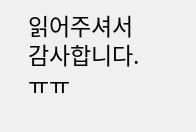읽어주셔서 감사합니다. ㅠㅠ